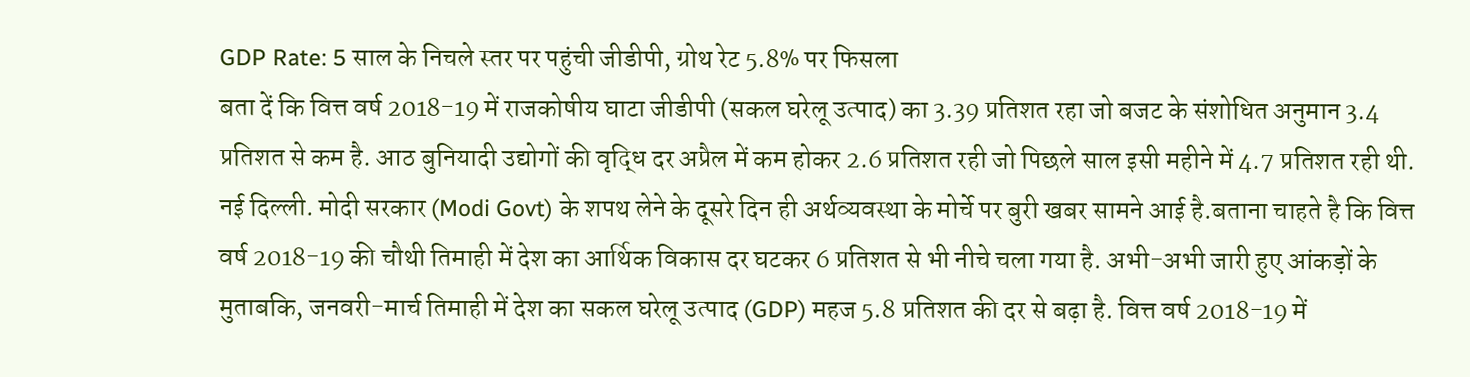GDP Rate: 5 साल के निचले स्तर पर पहुंची जीडीपी, ग्रोथ रेट 5.8% पर फिसला
बता दें कि वित्त वर्ष 2018-19 में राजकोषीय घाटा जीडीपी (सकल घरेलू उत्पाद) का 3.39 प्रतिशत रहा जो बजट के संशोधित अनुमान 3.4 प्रतिशत से कम है. आठ बुनियादी उद्योगों की वृद्धि दर अप्रैल में कम होकर 2.6 प्रतिशत रही जो पिछले साल इसी महीने में 4.7 प्रतिशत रही थी.
नई दिल्ली. मोदी सरकार (Modi Govt) के शपथ लेने के दूसरे दिन ही अर्थव्यवस्था के मोर्चे पर बुरी खबर सामने आई है.बताना चाहते है कि वित्त वर्ष 2018-19 की चौथी तिमाही में देश का आर्थिक विकास दर घटकर 6 प्रतिशत से भी नीचे चला गया है. अभी-अभी जारी हुए आंकड़ों के मुताबकि, जनवरी-मार्च तिमाही में देश का सकल घरेलू उत्पाद (GDP) महज 5.8 प्रतिशत की दर से बढ़ा है. वित्त वर्ष 2018-19 में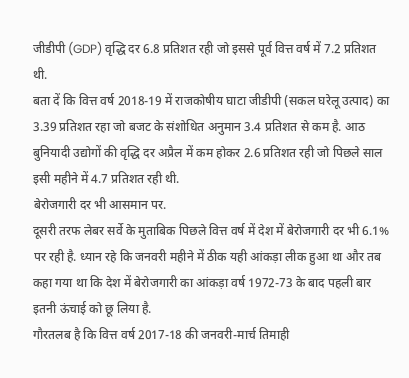जीडीपी (GDP) वृद्धि दर 6.8 प्रतिशत रही जो इससे पूर्व वित्त वर्ष में 7.2 प्रतिशत थी.
बता दें कि वित्त वर्ष 2018-19 में राजकोषीय घाटा जीडीपी (सकल घरेलू उत्पाद) का 3.39 प्रतिशत रहा जो बजट के संशोधित अनुमान 3.4 प्रतिशत से कम है. आठ बुनियादी उद्योगों की वृद्धि दर अप्रैल में कम होकर 2.6 प्रतिशत रही जो पिछले साल इसी महीने में 4.7 प्रतिशत रही थी.
बेरोजगारी दर भी आसमान पर.
दूसरी तरफ लेबर सर्वे के मुताबिक पिछले वित्त वर्ष में देश में बेरोजगारी दर भी 6.1% पर रही है. ध्यान रहे कि जनवरी महीने में ठीक यही आंकड़ा लीक हुआ था और तब कहा गया था कि देश में बेरोजगारी का आंकड़ा वर्ष 1972-73 के बाद पहली बार इतनी ऊंचाई को छू लिया है.
गौरतलब है कि वित्त वर्ष 2017-18 की जनवरी-मार्च तिमाही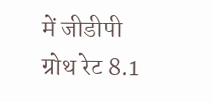में जीडीपी ग्रोथ रेट 8.1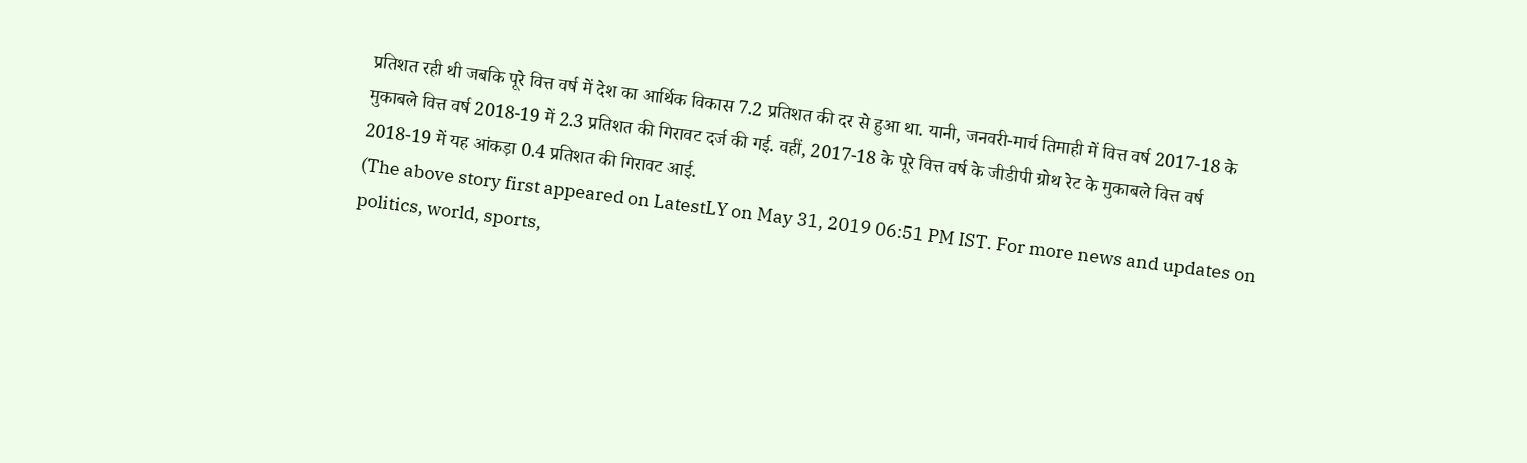प्रतिशत रही थी जबकि पूरे वित्त वर्ष में देश का आर्थिक विकास 7.2 प्रतिशत की दर से हुआ था. यानी, जनवरी-मार्च तिमाही में वित्त वर्ष 2017-18 के मुकाबले वित्त वर्ष 2018-19 में 2.3 प्रतिशत की गिरावट दर्ज की गई. वहीं, 2017-18 के पूरे वित्त वर्ष के जीडीपी ग्रोथ रेट के मुकाबले वित्त वर्ष 2018-19 में यह आंकड़ा 0.4 प्रतिशत की गिरावट आई.
(The above story first appeared on LatestLY on May 31, 2019 06:51 PM IST. For more news and updates on politics, world, sports,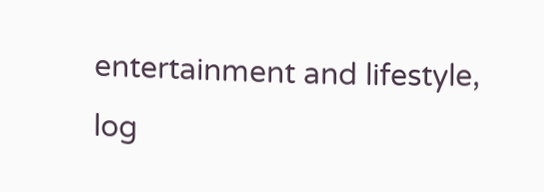entertainment and lifestyle, log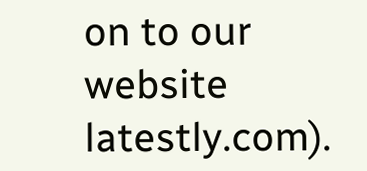on to our website latestly.com).